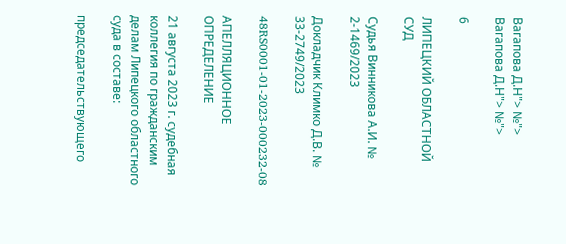Вагапова Д.Н"> №"> Вагапова Д.Н"> №">

6

ЛИПЕЦКИЙ ОБЛАСТНОЙ СУД

Судья Винникова А.И. № 2-1469/2023

Докладчик Климко Д.В. № 33-2749/2023

48RS0001-01-2023-000232-08

АПЕЛЛЯЦИОННОЕ ОПРЕДЕЛЕНИЕ

21 августа 2023 г. судебная коллегия по гражданским делам Липецкого областного суда в составе:

председательствующего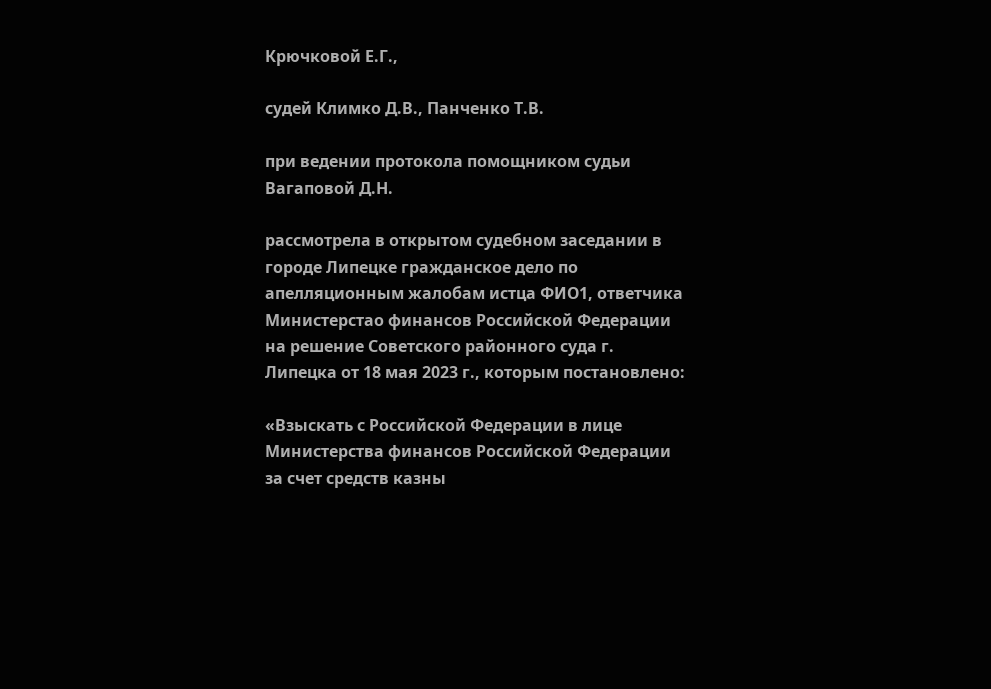Крючковой Е.Г.,

судей Климко Д.В., Панченко Т.В.

при ведении протокола помощником судьи Вагаповой Д.Н.

рассмотрела в открытом судебном заседании в городе Липецке гражданское дело по апелляционным жалобам истца ФИО1, ответчика Министерстао финансов Российской Федерации на решение Советского районного суда г. Липецка от 18 мая 2023 г., которым постановлено:

«Взыскать с Российской Федерации в лице Министерства финансов Российской Федерации за счет средств казны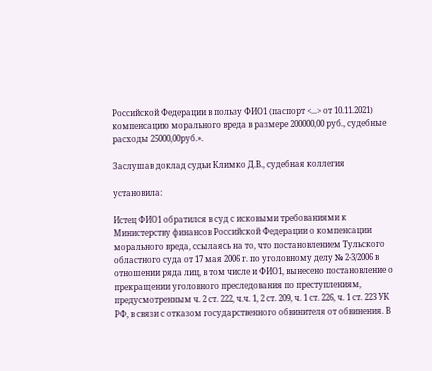Российской Федерации в пользу ФИО1 (паспорт <...> от 10.11.2021) компенсацию морального вреда в размере 200000,00 руб., судебные расходы 25000,00руб.».

Заслушав доклад судьи Климко Д.В., судебная коллегия

установила:

Истец ФИО1 обратился в суд с исковыми требованиями к Министерству финансов Российской Федерации о компенсации морального вреда, ссылаясь на то, что постановлением Тульского областного суда от 17 мая 2006 г. по уголовному делу № 2-3/2006 в отношении ряда лиц, в том числе и ФИО1, вынесено постановление о прекращении уголовного преследования по преступлениям, предусмотренным ч. 2 ст. 222, ч.ч. 1, 2 ст. 209, ч. 1 ст. 226, ч. 1 ст. 223 УК РФ, в связи с отказом государственного обвинителя от обвинения. В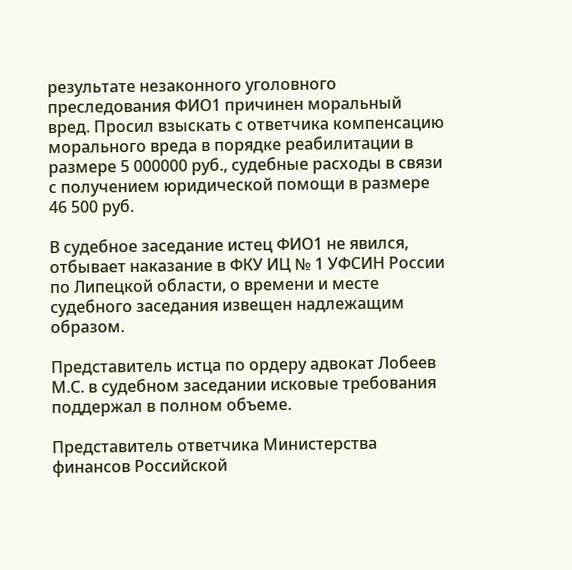результате незаконного уголовного преследования ФИО1 причинен моральный вред. Просил взыскать с ответчика компенсацию морального вреда в порядке реабилитации в размере 5 000000 руб., судебные расходы в связи с получением юридической помощи в размере 46 500 руб.

В судебное заседание истец ФИО1 не явился, отбывает наказание в ФКУ ИЦ № 1 УФСИН России по Липецкой области, о времени и месте судебного заседания извещен надлежащим образом.

Представитель истца по ордеру адвокат Лобеев М.С. в судебном заседании исковые требования поддержал в полном объеме.

Представитель ответчика Министерства финансов Российской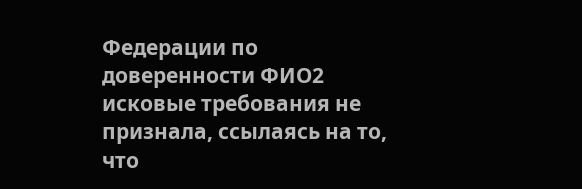Федерации по доверенности ФИО2 исковые требования не признала, ссылаясь на то, что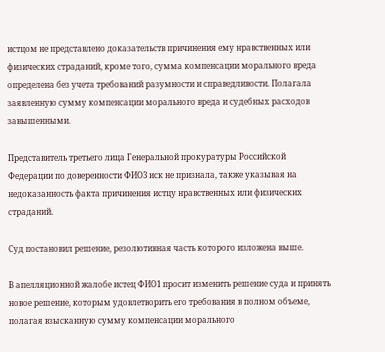истцом не представлено доказательств причинения ему нравственных или физических страданий, кроме того, сумма компенсации морального вреда определена без учета требований разумности и справедливости. Полагала заявленную сумму компенсации морального вреда и судебных расходов завышенными.

Представитель третьего лица Генеральной прокуратуры Российской Федерации по доверенности ФИО3 иск не признала, также указывая на недоказанность факта причинения истцу нравственных или физических страданий.

Суд постановил решение, резолютивная часть которого изложена выше.

В апелляционной жалобе истец ФИО1 просит изменить решение суда и принять новое решение, которым удовлетворить его требования в полном объеме, полагая взысканную сумму компенсации морального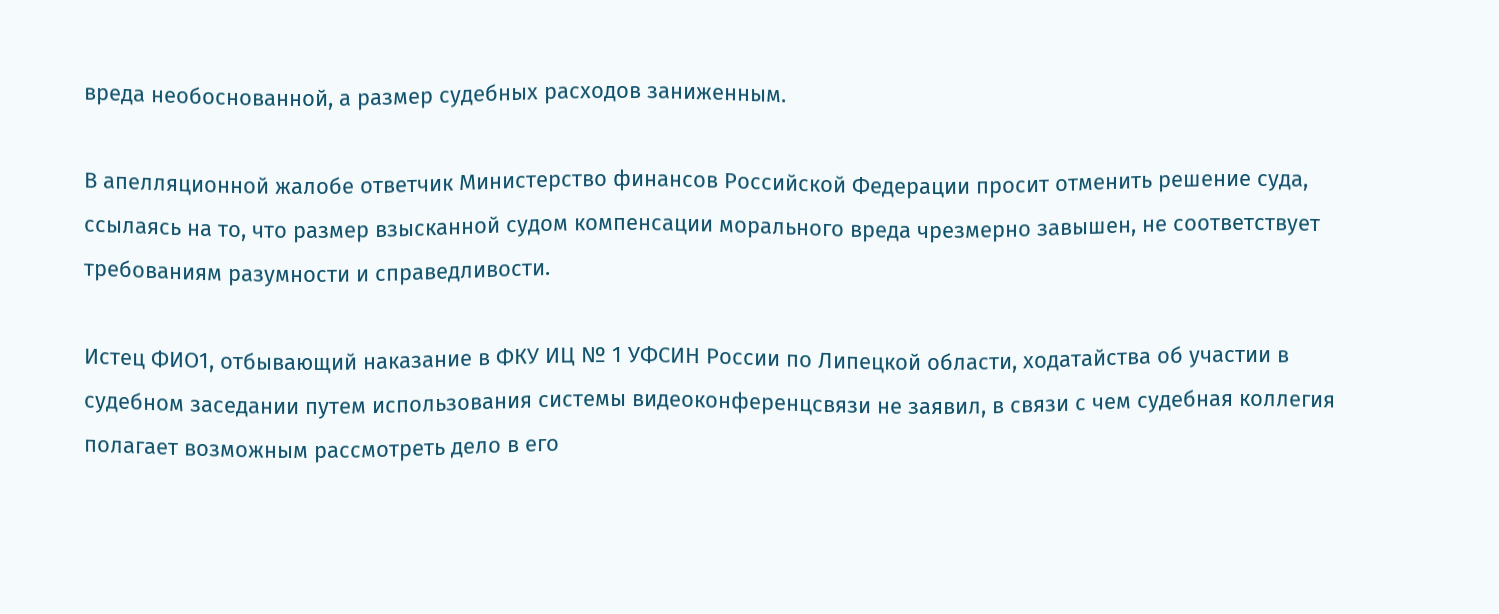вреда необоснованной, а размер судебных расходов заниженным.

В апелляционной жалобе ответчик Министерство финансов Российской Федерации просит отменить решение суда, ссылаясь на то, что размер взысканной судом компенсации морального вреда чрезмерно завышен, не соответствует требованиям разумности и справедливости.

Истец ФИО1, отбывающий наказание в ФКУ ИЦ № 1 УФСИН России по Липецкой области, ходатайства об участии в судебном заседании путем использования системы видеоконференцсвязи не заявил, в связи с чем судебная коллегия полагает возможным рассмотреть дело в его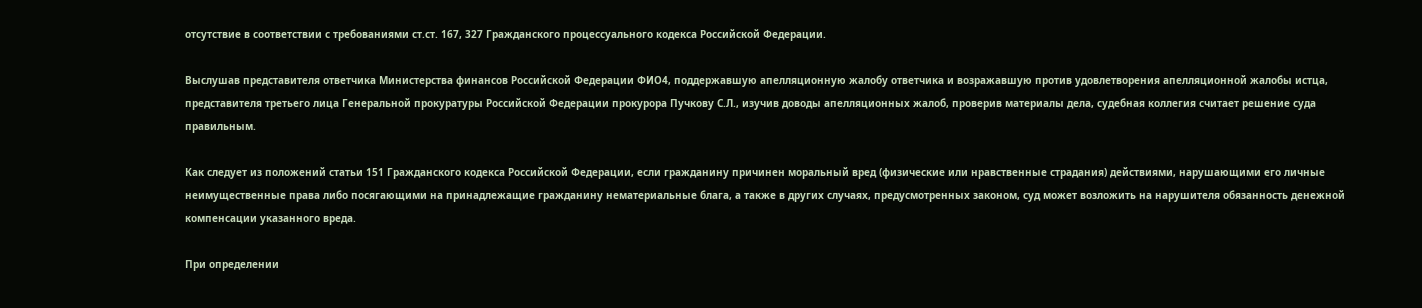отсутствие в соответствии с требованиями ст.ст. 167, 327 Гражданского процессуального кодекса Российской Федерации.

Выслушав представителя ответчика Министерства финансов Российской Федерации ФИО4, поддержавшую апелляционную жалобу ответчика и возражавшую против удовлетворения апелляционной жалобы истца, представителя третьего лица Генеральной прокуратуры Российской Федерации прокурора Пучкову С.Л., изучив доводы апелляционных жалоб, проверив материалы дела, судебная коллегия считает решение суда правильным.

Как следует из положений статьи 151 Гражданского кодекса Российской Федерации, если гражданину причинен моральный вред (физические или нравственные страдания) действиями, нарушающими его личные неимущественные права либо посягающими на принадлежащие гражданину нематериальные блага, а также в других случаях, предусмотренных законом, суд может возложить на нарушителя обязанность денежной компенсации указанного вреда.

При определении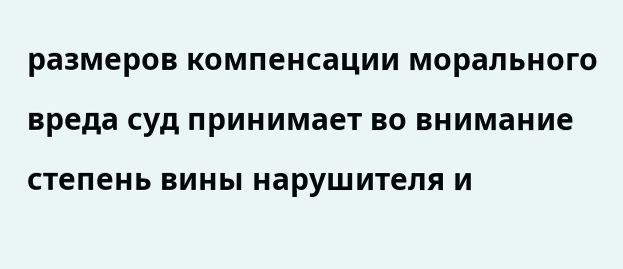размеров компенсации морального вреда суд принимает во внимание степень вины нарушителя и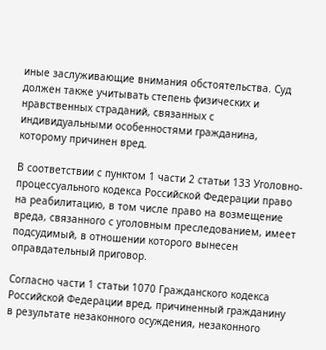иные заслуживающие внимания обстоятельства. Суд должен также учитывать степень физических и нравственных страданий, связанных с индивидуальными особенностями гражданина, которому причинен вред.

В соответствии с пунктом 1 части 2 статьи 133 Уголовно-процессуального кодекса Российской Федерации право на реабилитацию, в том числе право на возмещение вреда, связанного с уголовным преследованием, имеет подсудимый, в отношении которого вынесен оправдательный приговор.

Согласно части 1 статьи 1070 Гражданского кодекса Российской Федерации вред, причиненный гражданину в результате незаконного осуждения, незаконного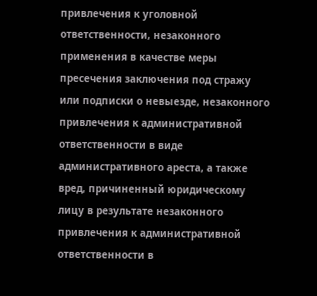привлечения к уголовной ответственности, незаконного применения в качестве меры пресечения заключения под стражу или подписки о невыезде, незаконного привлечения к административной ответственности в виде административного ареста, а также вред, причиненный юридическому лицу в результате незаконного привлечения к административной ответственности в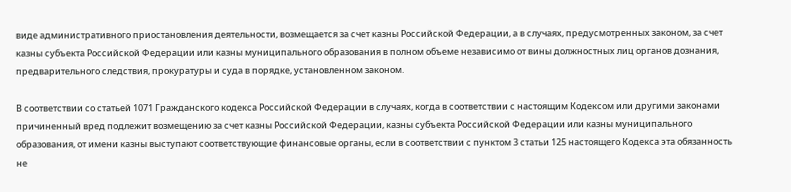виде административного приостановления деятельности, возмещается за счет казны Российской Федерации, а в случаях, предусмотренных законом, за счет казны субъекта Российской Федерации или казны муниципального образования в полном объеме независимо от вины должностных лиц органов дознания, предварительного следствия, прокуратуры и суда в порядке, установленном законом.

В соответствии со статьей 1071 Гражданского кодекса Российской Федерации в случаях, когда в соответствии с настоящим Кодексом или другими законами причиненный вред подлежит возмещению за счет казны Российской Федерации, казны субъекта Российской Федерации или казны муниципального образования, от имени казны выступают соответствующие финансовые органы, если в соответствии с пунктом 3 статьи 125 настоящего Кодекса эта обязанность не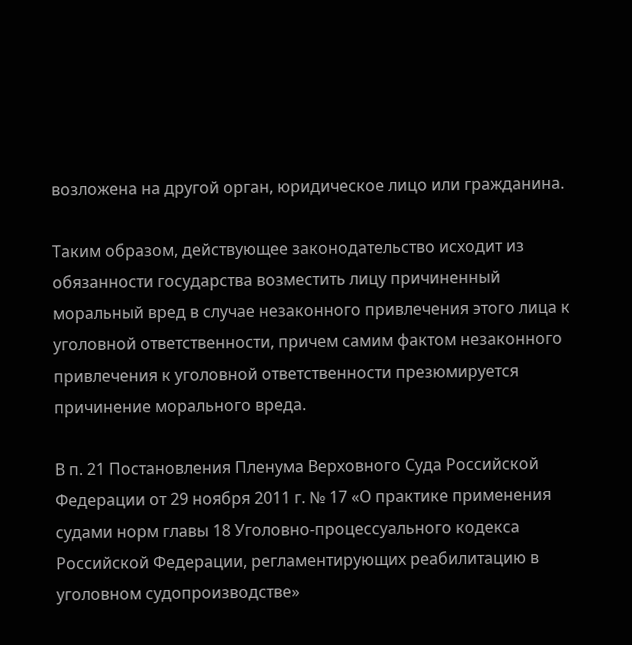возложена на другой орган, юридическое лицо или гражданина.

Таким образом, действующее законодательство исходит из обязанности государства возместить лицу причиненный моральный вред в случае незаконного привлечения этого лица к уголовной ответственности, причем самим фактом незаконного привлечения к уголовной ответственности презюмируется причинение морального вреда.

В п. 21 Постановления Пленума Верховного Суда Российской Федерации от 29 ноября 2011 г. № 17 «О практике применения судами норм главы 18 Уголовно-процессуального кодекса Российской Федерации, регламентирующих реабилитацию в уголовном судопроизводстве»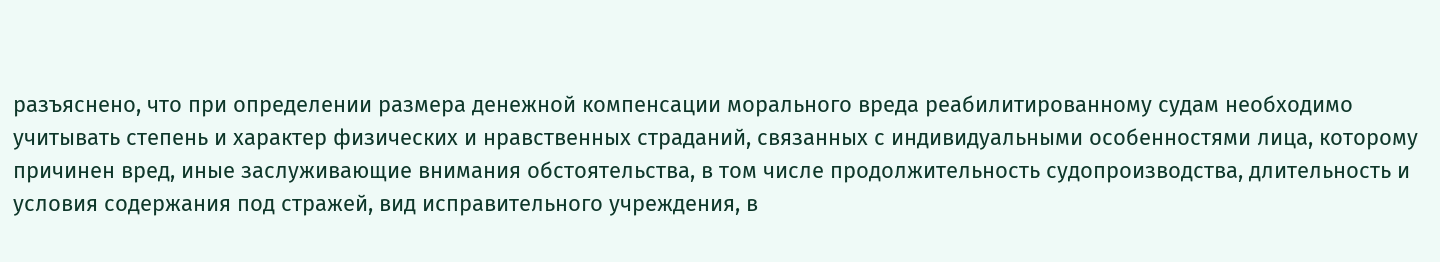разъяснено, что при определении размера денежной компенсации морального вреда реабилитированному судам необходимо учитывать степень и характер физических и нравственных страданий, связанных с индивидуальными особенностями лица, которому причинен вред, иные заслуживающие внимания обстоятельства, в том числе продолжительность судопроизводства, длительность и условия содержания под стражей, вид исправительного учреждения, в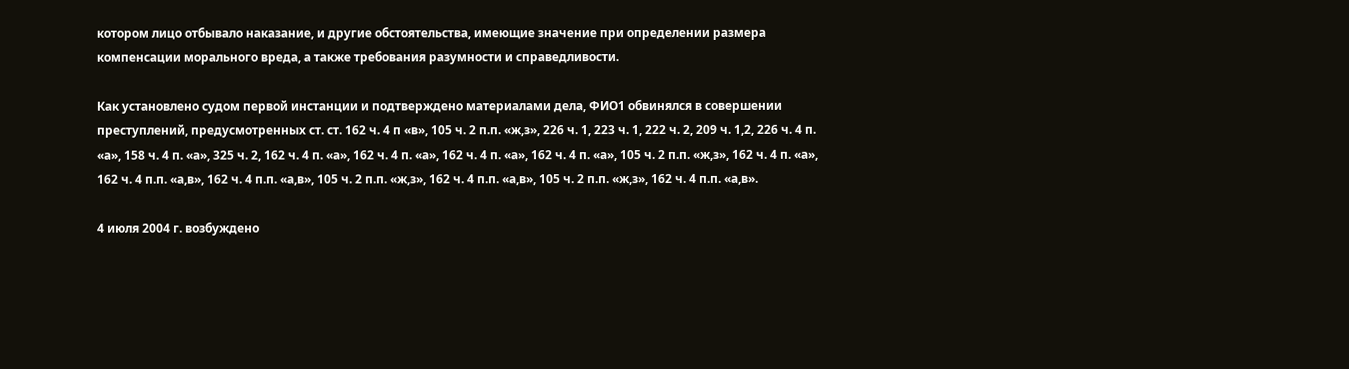котором лицо отбывало наказание, и другие обстоятельства, имеющие значение при определении размера компенсации морального вреда, а также требования разумности и справедливости.

Как установлено судом первой инстанции и подтверждено материалами дела, ФИО1 обвинялся в совершении преступлений, предусмотренных ст. ст. 162 ч. 4 п «в», 105 ч. 2 п.п. «ж,з», 226 ч. 1, 223 ч. 1, 222 ч. 2, 209 ч. 1,2, 226 ч. 4 п. «а», 158 ч. 4 п. «а», 325 ч. 2, 162 ч. 4 п. «а», 162 ч. 4 п. «а», 162 ч. 4 п. «а», 162 ч. 4 п. «а», 105 ч. 2 п.п. «ж,з», 162 ч. 4 п. «а», 162 ч. 4 п.п. «а,в», 162 ч. 4 п.п. «а,в», 105 ч. 2 п.п. «ж,з», 162 ч. 4 п.п. «а,в», 105 ч. 2 п.п. «ж,з», 162 ч. 4 п.п. «а,в».

4 июля 2004 г. возбуждено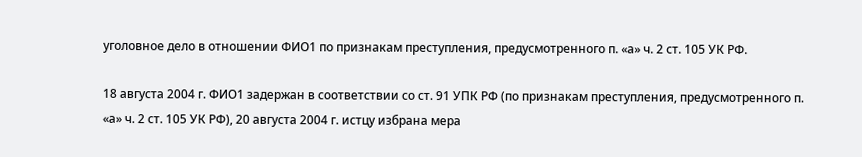уголовное дело в отношении ФИО1 по признакам преступления, предусмотренного п. «а» ч. 2 ст. 105 УК РФ.

18 августа 2004 г. ФИО1 задержан в соответствии со ст. 91 УПК РФ (по признакам преступления, предусмотренного п. «а» ч. 2 ст. 105 УК РФ), 20 августа 2004 г. истцу избрана мера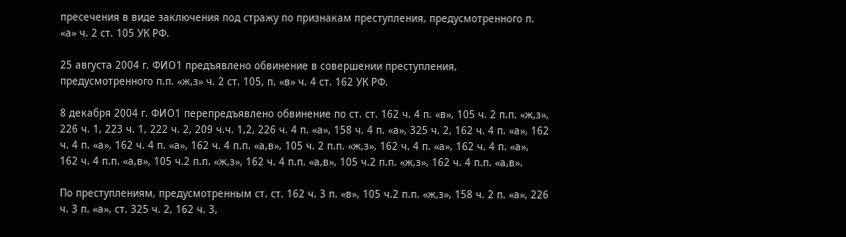пресечения в виде заключения под стражу по признакам преступления, предусмотренного п. «а» ч. 2 ст. 105 УК РФ.

25 августа 2004 г. ФИО1 предъявлено обвинение в совершении преступления, предусмотренного п.п. «ж,з» ч. 2 ст. 105, п. «в» ч. 4 ст. 162 УК РФ.

8 декабря 2004 г. ФИО1 перепредъявлено обвинение по ст. ст. 162 ч. 4 п. «в», 105 ч. 2 п.п. «ж,з», 226 ч. 1, 223 ч. 1, 222 ч. 2, 209 ч.ч. 1,2, 226 ч. 4 п. «а», 158 ч. 4 п. «а», 325 ч. 2, 162 ч. 4 п. «а», 162 ч. 4 п. «а», 162 ч. 4 п. «а», 162 ч. 4 п.п. «а,в», 105 ч. 2 п.п. «ж,з», 162 ч. 4 п. «а», 162 ч. 4 п. «а», 162 ч. 4 п.п. «а,в», 105 ч.2 п.п. «ж,з», 162 ч. 4 п.п. «а,в», 105 ч.2 п.п. «ж,з», 162 ч. 4 п.п. «а,в».

По преступлениям, предусмотренным ст. ст. 162 ч. 3 п. «в», 105 ч.2 п.п. «ж,з», 158 ч. 2 п. «а», 226 ч. 3 п. «а», ст. 325 ч. 2, 162 ч. 3,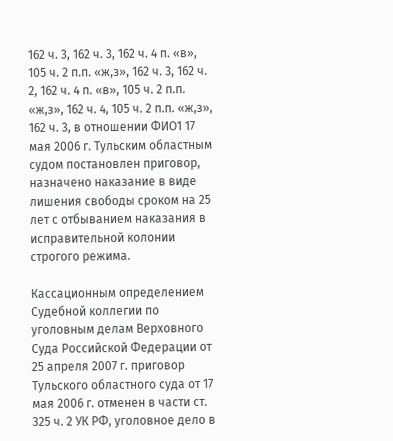162 ч. 3, 162 ч. 3, 162 ч. 4 п. «в», 105 ч. 2 п.п. «ж,з», 162 ч. 3, 162 ч. 2, 162 ч. 4 п. «в», 105 ч. 2 п.п. «ж,з», 162 ч. 4, 105 ч. 2 п.п. «ж,з», 162 ч. 3, в отношении ФИО1 17 мая 2006 г. Тульским областным судом постановлен приговор, назначено наказание в виде лишения свободы сроком на 25 лет с отбыванием наказания в исправительной колонии строгого режима.

Кассационным определением Судебной коллегии по уголовным делам Верховного Суда Российской Федерации от 25 апреля 2007 г. приговор Тульского областного суда от 17 мая 2006 г. отменен в части ст. 325 ч. 2 УК РФ, уголовное дело в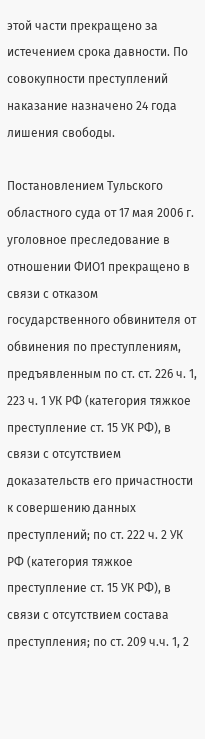этой части прекращено за истечением срока давности. По совокупности преступлений наказание назначено 24 года лишения свободы.

Постановлением Тульского областного суда от 17 мая 2006 г. уголовное преследование в отношении ФИО1 прекращено в связи с отказом государственного обвинителя от обвинения по преступлениям, предъявленным по ст. ст. 226 ч. 1, 223 ч. 1 УК РФ (категория тяжкое преступление ст. 15 УК РФ), в связи с отсутствием доказательств его причастности к совершению данных преступлений; по ст. 222 ч. 2 УК РФ (категория тяжкое преступление ст. 15 УК РФ), в связи с отсутствием состава преступления; по ст. 209 ч.ч. 1, 2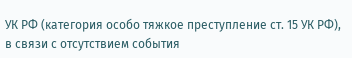УК РФ (категория особо тяжкое преступление ст. 15 УК РФ), в связи с отсутствием события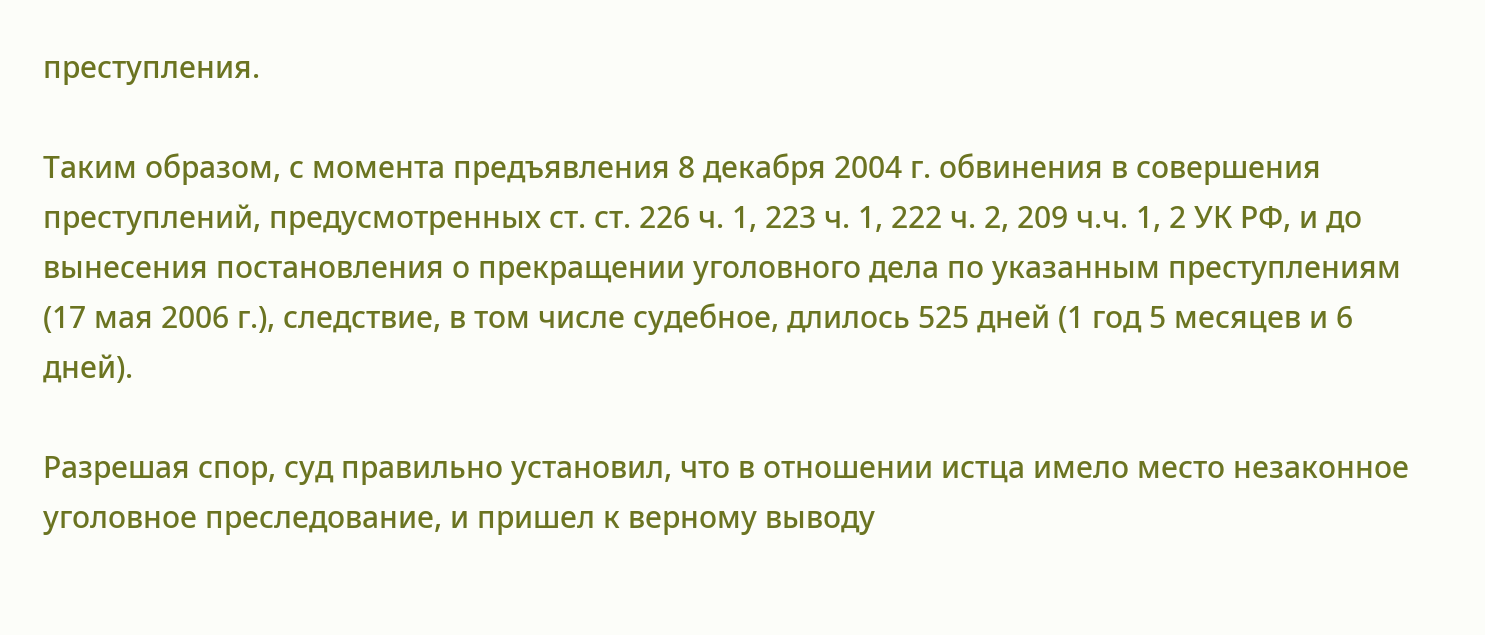преступления.

Таким образом, с момента предъявления 8 декабря 2004 г. обвинения в совершения преступлений, предусмотренных ст. ст. 226 ч. 1, 223 ч. 1, 222 ч. 2, 209 ч.ч. 1, 2 УК РФ, и до вынесения постановления о прекращении уголовного дела по указанным преступлениям (17 мая 2006 г.), следствие, в том числе судебное, длилось 525 дней (1 год 5 месяцев и 6 дней).

Разрешая спор, суд правильно установил, что в отношении истца имело место незаконное уголовное преследование, и пришел к верному выводу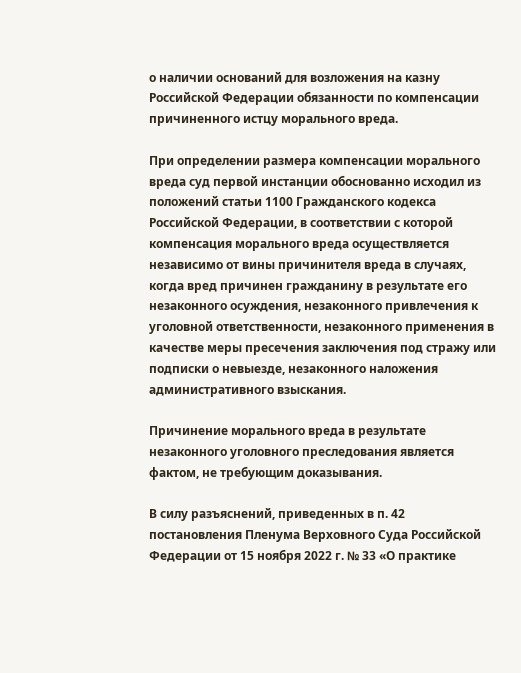о наличии оснований для возложения на казну Российской Федерации обязанности по компенсации причиненного истцу морального вреда.

При определении размера компенсации морального вреда суд первой инстанции обоснованно исходил из положений статьи 1100 Гражданского кодекса Российской Федерации, в соответствии с которой компенсация морального вреда осуществляется независимо от вины причинителя вреда в случаях, когда вред причинен гражданину в результате его незаконного осуждения, незаконного привлечения к уголовной ответственности, незаконного применения в качестве меры пресечения заключения под стражу или подписки о невыезде, незаконного наложения административного взыскания.

Причинение морального вреда в результате незаконного уголовного преследования является фактом, не требующим доказывания.

В силу разъяснений, приведенных в п. 42 постановления Пленума Верховного Суда Российской Федерации от 15 ноября 2022 г. № 33 «О практике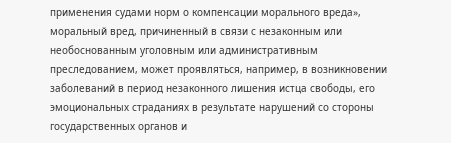применения судами норм о компенсации морального вреда», моральный вред, причиненный в связи с незаконным или необоснованным уголовным или административным преследованием, может проявляться, например, в возникновении заболеваний в период незаконного лишения истца свободы, его эмоциональных страданиях в результате нарушений со стороны государственных органов и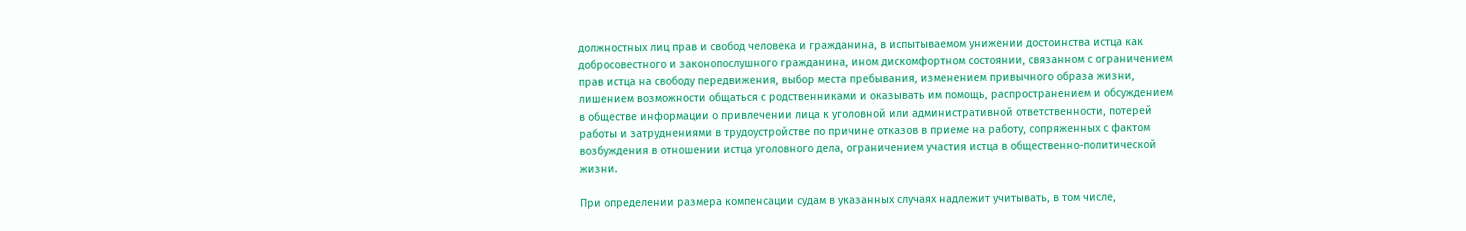должностных лиц прав и свобод человека и гражданина, в испытываемом унижении достоинства истца как добросовестного и законопослушного гражданина, ином дискомфортном состоянии, связанном с ограничением прав истца на свободу передвижения, выбор места пребывания, изменением привычного образа жизни, лишением возможности общаться с родственниками и оказывать им помощь, распространением и обсуждением в обществе информации о привлечении лица к уголовной или административной ответственности, потерей работы и затруднениями в трудоустройстве по причине отказов в приеме на работу, сопряженных с фактом возбуждения в отношении истца уголовного дела, ограничением участия истца в общественно-политической жизни.

При определении размера компенсации судам в указанных случаях надлежит учитывать, в том числе,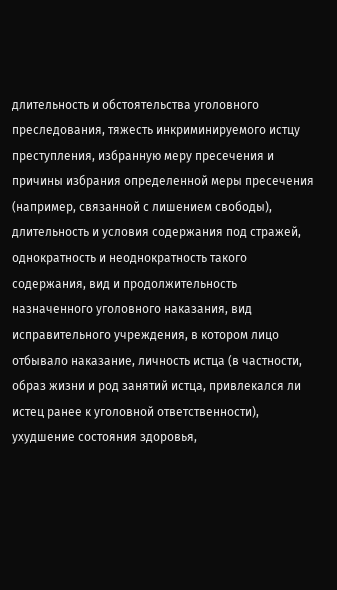длительность и обстоятельства уголовного преследования, тяжесть инкриминируемого истцу преступления, избранную меру пресечения и причины избрания определенной меры пресечения (например, связанной с лишением свободы), длительность и условия содержания под стражей, однократность и неоднократность такого содержания, вид и продолжительность назначенного уголовного наказания, вид исправительного учреждения, в котором лицо отбывало наказание, личность истца (в частности, образ жизни и род занятий истца, привлекался ли истец ранее к уголовной ответственности), ухудшение состояния здоровья,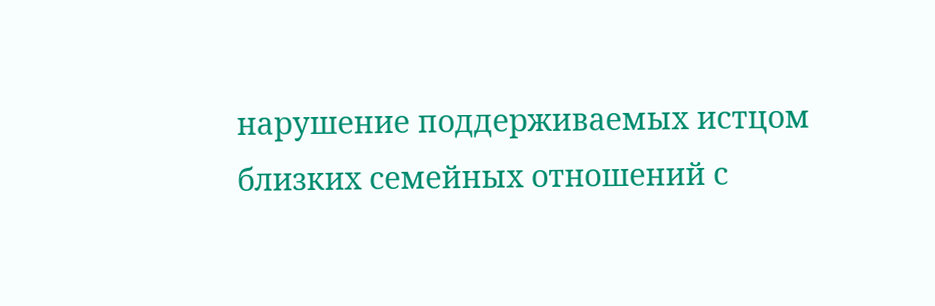нарушение поддерживаемых истцом близких семейных отношений с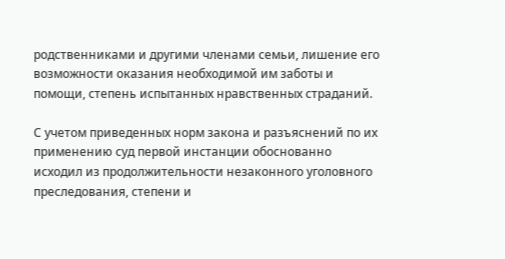родственниками и другими членами семьи, лишение его возможности оказания необходимой им заботы и помощи, степень испытанных нравственных страданий.

С учетом приведенных норм закона и разъяснений по их применению суд первой инстанции обоснованно исходил из продолжительности незаконного уголовного преследования, степени и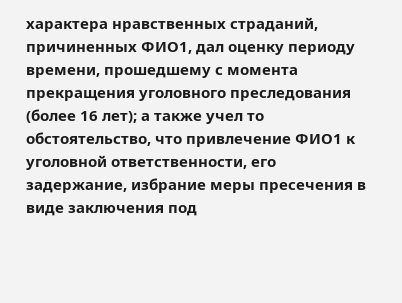характера нравственных страданий, причиненных ФИО1, дал оценку периоду времени, прошедшему с момента прекращения уголовного преследования (более 16 лет); а также учел то обстоятельство, что привлечение ФИО1 к уголовной ответственности, его задержание, избрание меры пресечения в виде заключения под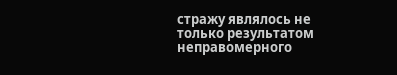стражу являлось не только результатом неправомерного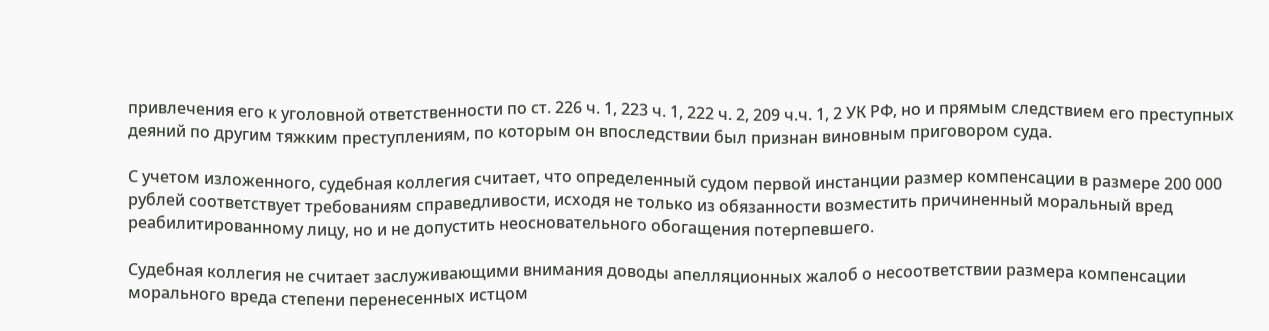привлечения его к уголовной ответственности по ст. 226 ч. 1, 223 ч. 1, 222 ч. 2, 209 ч.ч. 1, 2 УК РФ, но и прямым следствием его преступных деяний по другим тяжким преступлениям, по которым он впоследствии был признан виновным приговором суда.

С учетом изложенного, судебная коллегия считает, что определенный судом первой инстанции размер компенсации в размере 200 000 рублей соответствует требованиям справедливости, исходя не только из обязанности возместить причиненный моральный вред реабилитированному лицу, но и не допустить неосновательного обогащения потерпевшего.

Судебная коллегия не считает заслуживающими внимания доводы апелляционных жалоб о несоответствии размера компенсации морального вреда степени перенесенных истцом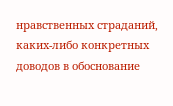нравственных страданий, каких-либо конкретных доводов в обоснование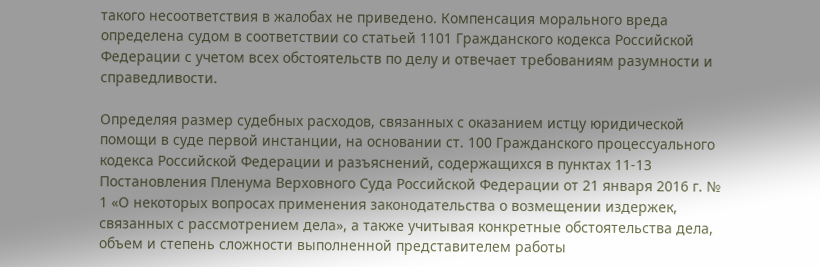такого несоответствия в жалобах не приведено. Компенсация морального вреда определена судом в соответствии со статьей 1101 Гражданского кодекса Российской Федерации с учетом всех обстоятельств по делу и отвечает требованиям разумности и справедливости.

Определяя размер судебных расходов, связанных с оказанием истцу юридической помощи в суде первой инстанции, на основании ст. 100 Гражданского процессуального кодекса Российской Федерации и разъяснений, содержащихся в пунктах 11-13 Постановления Пленума Верховного Суда Российской Федерации от 21 января 2016 г. № 1 «О некоторых вопросах применения законодательства о возмещении издержек, связанных с рассмотрением дела», а также учитывая конкретные обстоятельства дела, объем и степень сложности выполненной представителем работы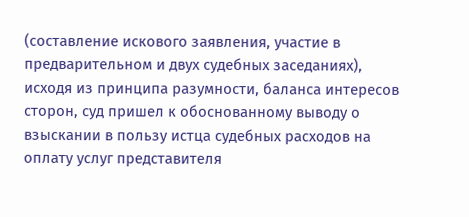(составление искового заявления, участие в предварительном и двух судебных заседаниях), исходя из принципа разумности, баланса интересов сторон, суд пришел к обоснованному выводу о взыскании в пользу истца судебных расходов на оплату услуг представителя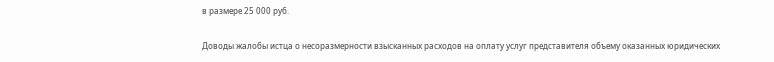в размере 25 000 руб.

Доводы жалобы истца о несоразмерности взысканных расходов на оплату услуг представителя объему оказанных юридических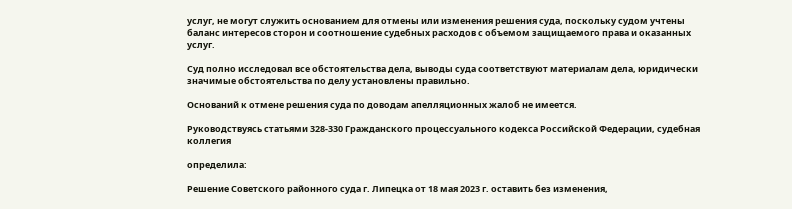услуг, не могут служить основанием для отмены или изменения решения суда, поскольку судом учтены баланс интересов сторон и соотношение судебных расходов с объемом защищаемого права и оказанных услуг.

Суд полно исследовал все обстоятельства дела, выводы суда соответствуют материалам дела, юридически значимые обстоятельства по делу установлены правильно.

Оснований к отмене решения суда по доводам апелляционных жалоб не имеется.

Руководствуясь статьями 328-330 Гражданского процессуального кодекса Российской Федерации, судебная коллегия

определила:

Решение Советского районного суда г. Липецка от 18 мая 2023 г. оставить без изменения,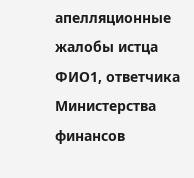апелляционные жалобы истца ФИО1, ответчика Министерства финансов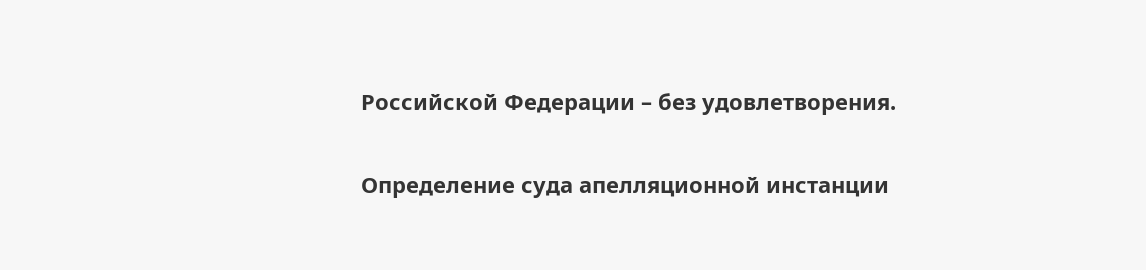Российской Федерации – без удовлетворения.

Определение суда апелляционной инстанции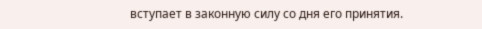вступает в законную силу со дня его принятия.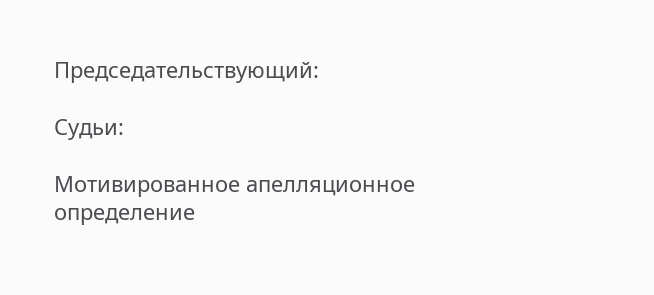Председательствующий:

Судьи:

Мотивированное апелляционное определение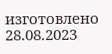изготовлено 28.08.2023